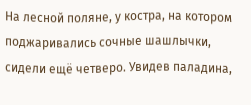На лесной поляне, у костра, на котором поджаривались сочные шашлычки, сидели ещё четверо. Увидев паладина,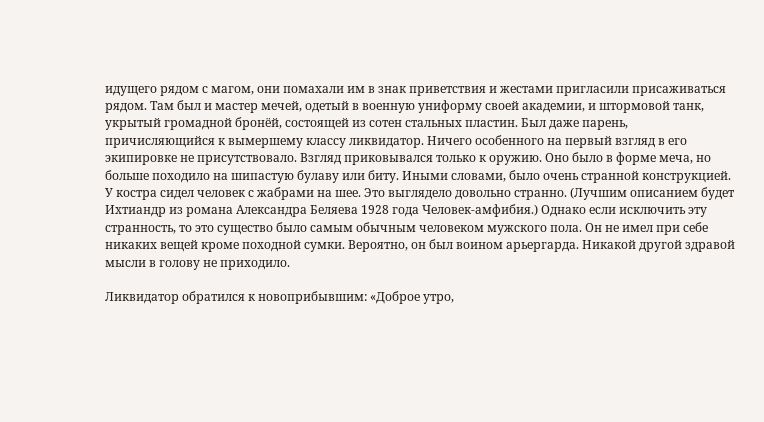идущего рядом с магом, они помахали им в знак приветствия и жестами пригласили присаживаться рядом. Там был и мастер мечей, одетый в военную униформу своей академии, и штормовой танк, укрытый громадной бронёй, состоящей из сотен стальных пластин. Был даже парень, причисляющийся к вымершему классу ликвидатор. Ничего особенного на первый взгляд в его экипировке не присутствовало. Взгляд приковывался только к оружию. Оно было в форме меча, но больше походило на шипастую булаву или биту. Иными словами, было очень странной конструкцией. У костра сидел человек с жабрами на шее. Это выглядело довольно странно. (Лучшим описанием будет Ихтиандр из романа Александра Беляева 1928 года Человек-амфибия.) Однако если исключить эту странность, то это существо было самым обычным человеком мужского пола. Он не имел при себе никаких вещей кроме походной сумки. Вероятно, он был воином арьергарда. Никакой другой здравой мысли в голову не приходило.

Ликвидатор обратился к новоприбывшим: «Доброе утро,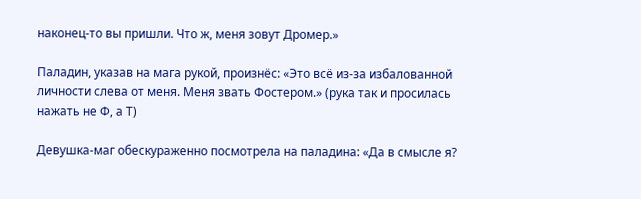наконец-то вы пришли. Что ж, меня зовут Дромер.»

Паладин, указав на мага рукой, произнёс: «Это всё из-за избалованной личности слева от меня. Меня звать Фостером.» (рука так и просилась нажать не Ф, а Т)

Девушка-маг обескураженно посмотрела на паладина: «Да в смысле я?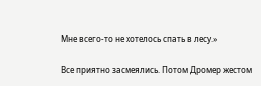Мне всего-то не хотелось спать в лесу.»

Все приятно засмеялись. Потом Дромер жестом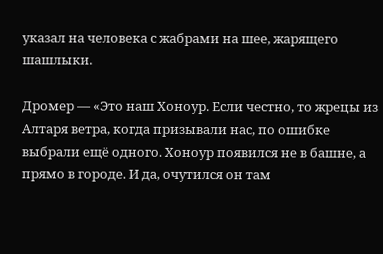указал на человека с жабрами на шее, жарящего шашлыки.

Дромер — «Это наш Хоноур. Если честно, то жрецы из Алтаря ветра, когда призывали нас, по ошибке выбрали ещё одного. Хоноур появился не в башне, а прямо в городе. И да, очутился он там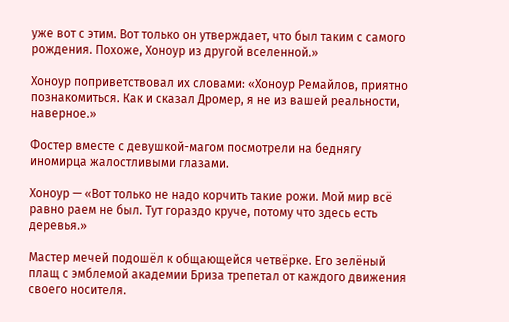уже вот с этим. Вот только он утверждает, что был таким с самого рождения. Похоже, Хоноур из другой вселенной.»

Хоноур поприветствовал их словами: «Хоноур Ремайлов, приятно познакомиться. Как и сказал Дромер, я не из вашей реальности, наверное.»

Фостер вместе с девушкой-магом посмотрели на беднягу иномирца жалостливыми глазами.

Хоноур — «Вот только не надо корчить такие рожи. Мой мир всё равно раем не был. Тут гораздо круче, потому что здесь есть деревья.»

Мастер мечей подошёл к общающейся четвёрке. Его зелёный плащ с эмблемой академии Бриза трепетал от каждого движения своего носителя.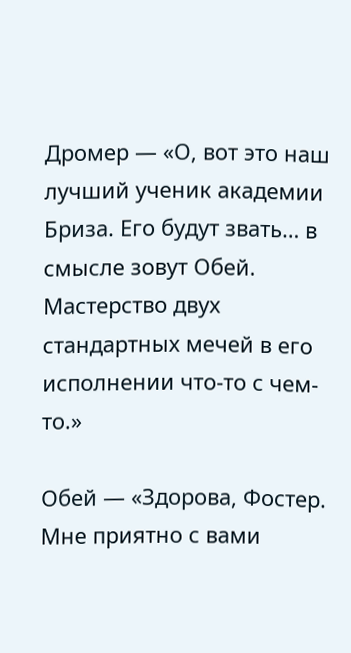Дромер — «О, вот это наш лучший ученик академии Бриза. Его будут звать… в смысле зовут Обей. Мастерство двух стандартных мечей в его исполнении что-то с чем-то.»

Обей — «Здорова, Фостер. Мне приятно с вами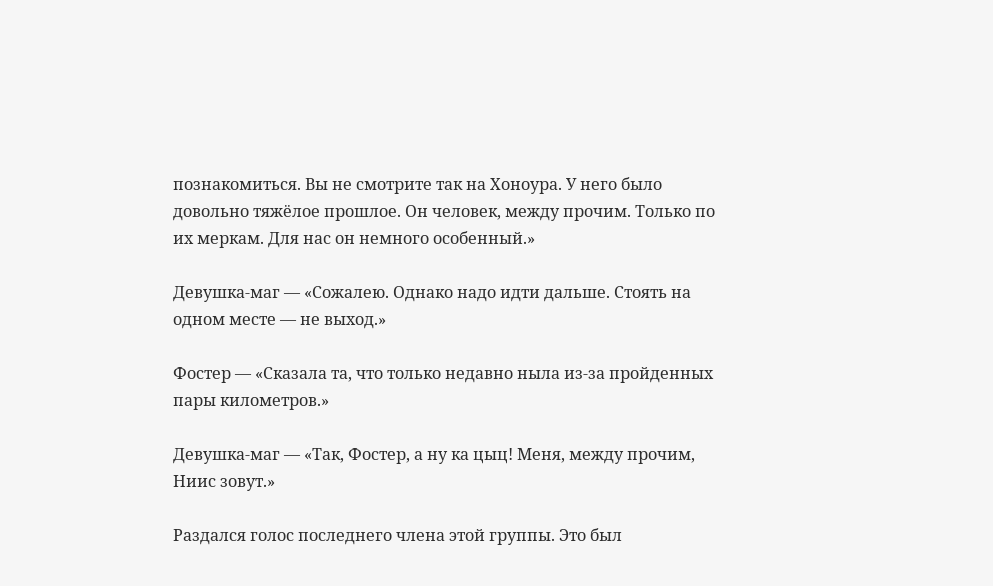познакомиться. Вы не смотрите так на Хоноура. У него было довольно тяжёлое прошлое. Он человек, между прочим. Только по их меркам. Для нас он немного особенный.»

Девушка-маг — «Сожалею. Однако надо идти дальше. Стоять на одном месте — не выход.»

Фостер — «Сказала та, что только недавно ныла из-за пройденных пары километров.»

Девушка-маг — «Так, Фостер, а ну ка цыц! Меня, между прочим, Ниис зовут.»

Раздался голос последнего члена этой группы. Это был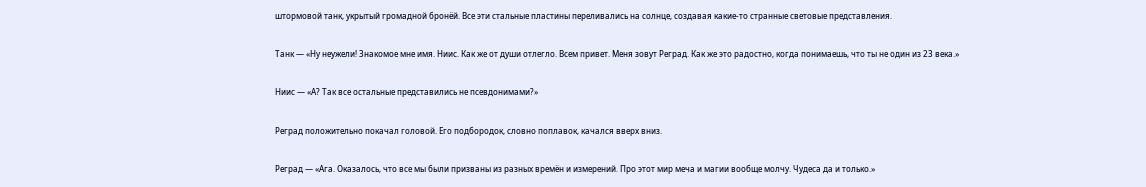штормовой танк, укрытый громадной бронёй. Все эти стальные пластины переливались на солнце, создавая какие-то странные световые представления.

Танк — «Ну неужели! Знакомое мне имя. Ниис. Как же от души отлегло. Всем привет. Меня зовут Реград. Как же это радостно, когда понимаешь, что ты не один из 23 века.»

Ниис — «А? Так все остальные представились не псевдонимами?»

Реград положительно покачал головой. Его подбородок, словно поплавок, качался вверх вниз.

Реград — «Ага. Оказалось, что все мы были призваны из разных времён и измерений. Про этот мир меча и магии вообще молчу. Чудеса да и только.»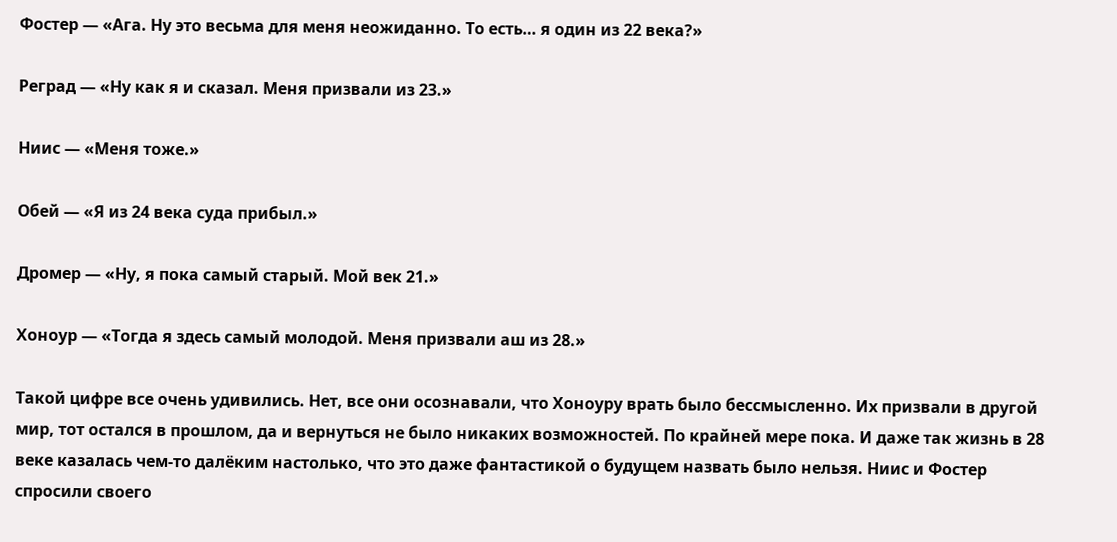Фостер — «Ага. Ну это весьма для меня неожиданно. То есть… я один из 22 века?»

Реград — «Ну как я и сказал. Меня призвали из 23.»

Ниис — «Меня тоже.»

Обей — «Я из 24 века суда прибыл.»

Дромер — «Ну, я пока самый старый. Мой век 21.»

Хоноур — «Тогда я здесь самый молодой. Меня призвали аш из 28.»

Такой цифре все очень удивились. Нет, все они осознавали, что Хоноуру врать было бессмысленно. Их призвали в другой мир, тот остался в прошлом, да и вернуться не было никаких возможностей. По крайней мере пока. И даже так жизнь в 28 веке казалась чем-то далёким настолько, что это даже фантастикой о будущем назвать было нельзя. Ниис и Фостер спросили своего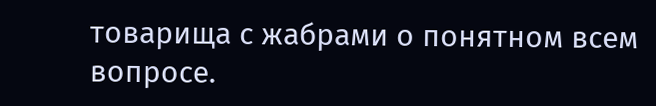товарища с жабрами о понятном всем вопросе.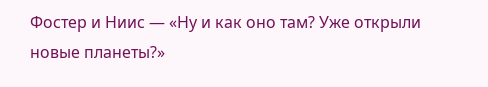Фостер и Ниис — «Ну и как оно там? Уже открыли новые планеты?»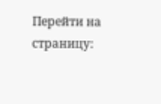Перейти на страницу: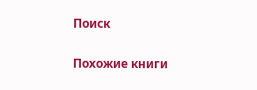Поиск

Похожие книги